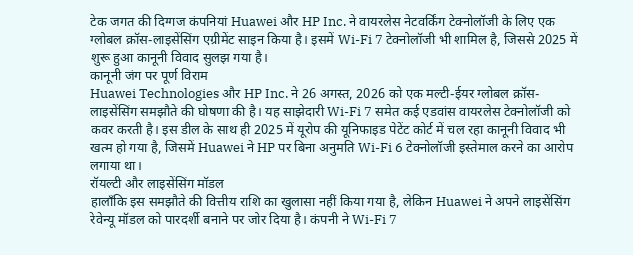टेक जगत की दिग्गज कंपनियां Huawei और HP Inc. ने वायरलेस नेटवर्किंग टेक्नोलॉजी के लिए एक ग्लोबल क्रॉस-लाइसेंसिंग एग्रीमेंट साइन किया है। इसमें Wi-Fi 7 टेक्नोलॉजी भी शामिल है, जिससे 2025 में शुरू हुआ कानूनी विवाद सुलझ गया है।
कानूनी जंग पर पूर्ण विराम
Huawei Technologies और HP Inc. ने 26 अगस्त, 2026 को एक मल्टी-ईयर ग्लोबल क्रॉस-लाइसेंसिंग समझौते की घोषणा की है। यह साझेदारी Wi-Fi 7 समेत कई एडवांस वायरलेस टेक्नोलॉजी को कवर करती है। इस डील के साथ ही 2025 में यूरोप की यूनिफाइड पेटेंट कोर्ट में चल रहा कानूनी विवाद भी खत्म हो गया है, जिसमें Huawei ने HP पर बिना अनुमति Wi-Fi 6 टेक्नोलॉजी इस्तेमाल करने का आरोप लगाया था।
रॉयल्टी और लाइसेंसिंग मॉडल
हालाँकि इस समझौते की वित्तीय राशि का खुलासा नहीं किया गया है, लेकिन Huawei ने अपने लाइसेंसिंग रेवेन्यू मॉडल को पारदर्शी बनाने पर जोर दिया है। कंपनी ने Wi-Fi 7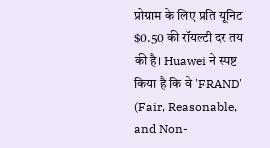प्रोग्राम के लिए प्रति यूनिट $0.50 की रॉयल्टी दर तय की है। Huawei ने स्पष्ट किया है कि वे 'FRAND' (Fair, Reasonable, and Non-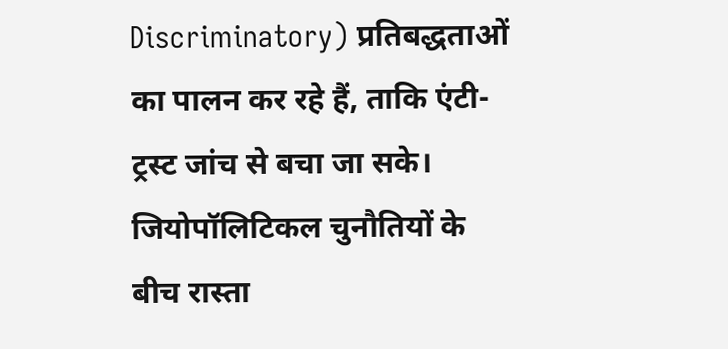Discriminatory) प्रतिबद्धताओं का पालन कर रहे हैं, ताकि एंटी-ट्रस्ट जांच से बचा जा सके।
जियोपॉलिटिकल चुनौतियों के बीच रास्ता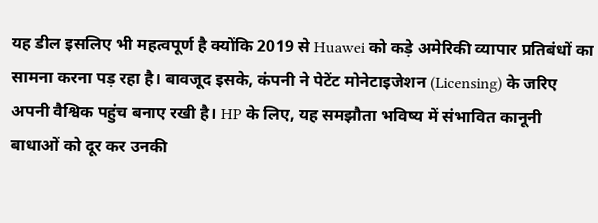यह डील इसलिए भी महत्वपूर्ण है क्योंकि 2019 से Huawei को कड़े अमेरिकी व्यापार प्रतिबंधों का सामना करना पड़ रहा है। बावजूद इसके, कंपनी ने पेटेंट मोनेटाइजेशन (Licensing) के जरिए अपनी वैश्विक पहुंच बनाए रखी है। HP के लिए, यह समझौता भविष्य में संभावित कानूनी बाधाओं को दूर कर उनकी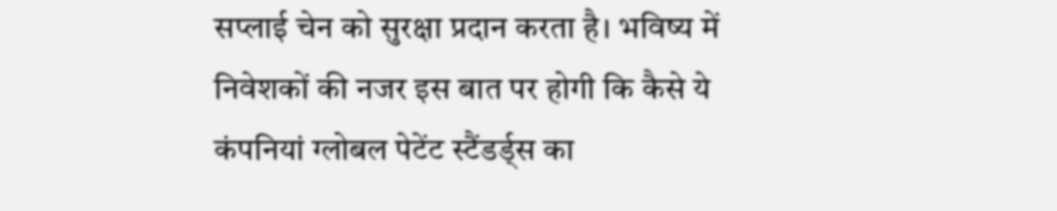सप्लाई चेन को सुरक्षा प्रदान करता है। भविष्य में निवेशकों की नजर इस बात पर होगी कि कैसे ये कंपनियां ग्लोबल पेटेंट स्टैंडर्ड्स का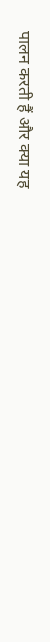पालन करती हैं और क्या यह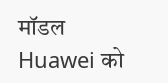मॉडल Huawei को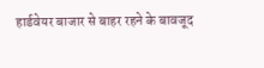हार्डवेयर बाजार से बाहर रहने के बावजूद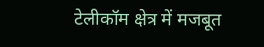टेलीकॉम क्षेत्र में मजबूत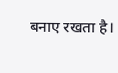बनाए रखता है।